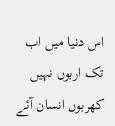اس دنیا میں اب تک اربوں نہیں کھربوں انسان آئے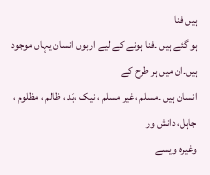ہیں فنا
ہو گئے ہیں ۔فنا ہونے کے لیے اربوں انسان یہاں موجود ہیں۔ان میں ہر طرح کے
انسان ہیں ۔مسلم ،غیر مسلم ، نیک ،بَد ، ظالم ، مظلوم ، جاہل، دانش ور
وغیرہ ویسے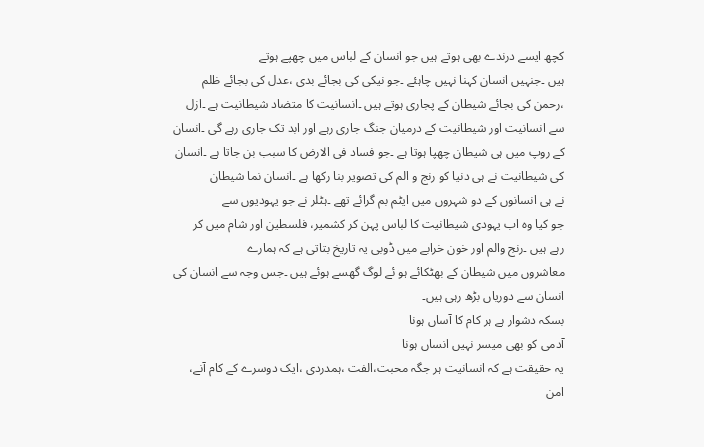کچھ ایسے درندے بھی ہوتے ہیں جو انسان کے لباس میں چھپے ہوتے
ہیں ۔جنہیں انسان کہنا نہیں چاہئے ۔جو نیکی کی بجائے بدی ،عدل کی بجائے ظلم
،رحمن کی بجائے شیطان کے پجاری ہوتے ہیں ۔انسانیت کا متضاد شیطانیت ہے ۔ازل
سے انسانیت اور شیطانیت کے درمیان جنگ جاری رہے اور ابد تک جاری رہے گی ۔انسان
کے روپ میں ہی شیطان چھپا ہوتا ہے ۔جو فساد فی الارض کا سبب بن جاتا ہے ۔انسان
کی شیطانیت نے ہی دنیا کو رنج و الم کی تصویر بنا رکھا ہے ۔انسان نما شیطان
نے ہی انسانوں کے دو شہروں میں ایٹم بم گرائے تھے ۔ہٹلر نے جو یہودیوں سے
جو کیا وہ اب یہودی شیطانیت کا لباس پہن کر کشمیر، فلسطین اور شام میں کر
رہے ہیں ۔رنج والم اور خون خرابے میں ڈوبی یہ تاریخ بتاتی ہے کہ ہمارے
معاشروں میں شیطان کے بھٹکائے ہو ئے لوگ گھسے ہوئے ہیں ۔جس وجہ سے انسان کی
انسان سے دوریاں بڑھ رہی ہیں۔
بسکہ دشوار ہے ہر کام کا آساں ہونا
آدمی کو بھی میسر نہیں انساں ہونا
یہ حقیقت ہے کہ انسانیت ہر جگہ محبت،الفت ،ہمدردی ،ایک دوسرے کے کام آنے،
امن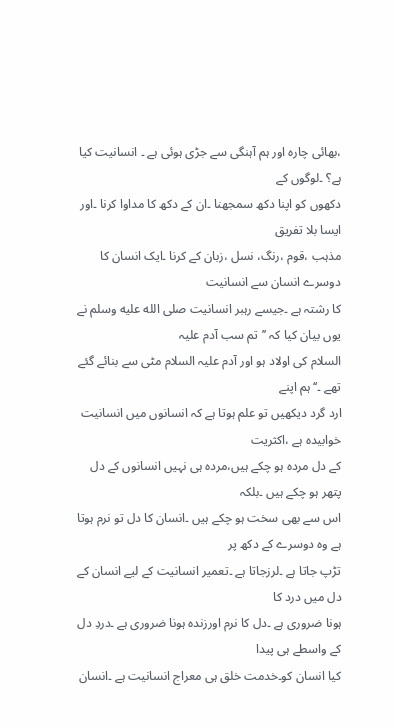،بھائی چارہ اور ہم آہنگی سے جڑی ہوئی ہے ۔ انسانیت کیا ہے؟ ۔لوگوں کے
دکھوں کو اپنا دکھ سمجھنا ۔ان کے دکھ کا مداوا کرنا ۔اور ایسا بلا تفریق
مذہب ،قوم ،رنگ، نسل ،زبان کے کرنا ۔ایک انسان کا دوسرے انسان سے انسانیت
کا رشتہ ہے ۔جیسے رہبر انسانیت صلى الله عليه وسلم نے یوں بیان کیا کہ ’’تم سب آدم علیہ
السلام کی اولاد ہو اور آدم علیہ السلام مٹی سے بنائے گئے تھے ۔‘‘ ہم اپنے
ارد گرد دیکھیں تو علم ہوتا ہے کہ انسانوں میں انسانیت خوابیدہ ہے ،اکثریت
کے دل مردہ ہو چکے ہیں،مردہ ہی نہیں انسانوں کے دل پتھر ہو چکے ہیں ۔بلکہ
اس سے بھی سخت ہو چکے ہیں ۔انسان کا دل تو نرم ہوتا ہے وہ دوسرے کے دکھ پر
تڑپ جاتا ہے ۔لرزجاتا ہے ۔تعمیر انسانیت کے لیے انسان کے دل میں درد کا
ہونا ضروری ہے ۔دل کا نرم اورزندہ ہونا ضروری ہے ۔دردِ دل کے واسطے ہی پیدا
کیا انسان کو۔خدمت خلق ہی معراج انسانیت ہے ۔انسان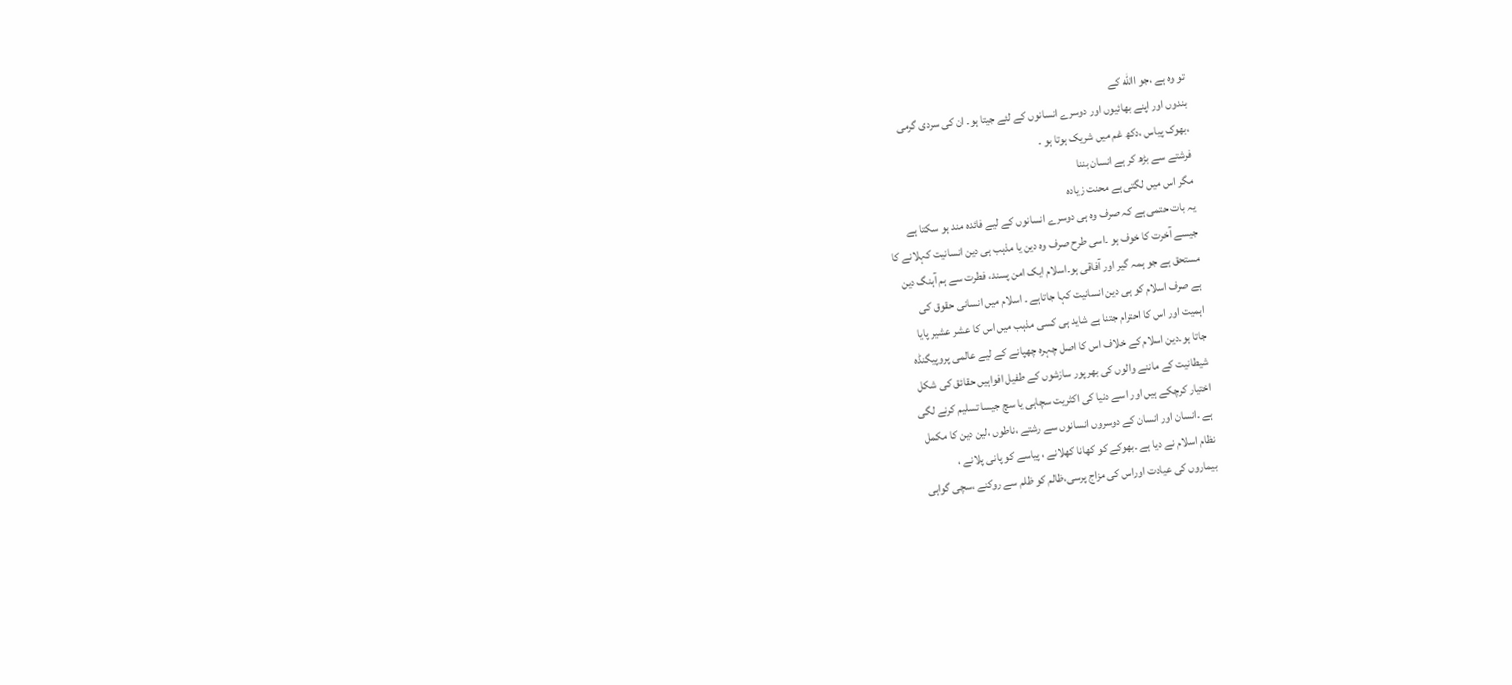تو وہ ہے ،جو االله کے
بندوں اور اپنے بھائیوں اور دوسرے انسانوں کے لئے جیتا ہو۔ ان کی سردی گرمی
،بھوک پیاس ،دکھ غم میں شریک ہوتا ہو ۔
فرشتے سے بڑھ کر ہے انسان بننا
مگر اس میں لگتی ہے محنت زیادہ
یہ بات حتمی ہے کہ صرف وہ ہی دوسرے انسانوں کے لیے فائدہ مند ہو سکتا ہے
جیسے آخرت کا خوف ہو ۔اسی طرح صرف وہ دین یا مذہب ہی دین انسانیت کہلانے کا
مستحق ہے جو ہمہ گیر اور آفاقی ہو۔اسلام ایک امن پسند، فطرت سے ہم آہنگ دین
ہے صرف اسلام کو ہی دین انسانیت کہا جاتاہے ۔ اسلام میں انسانی حقوق کی
اہمیت اور اس کا احترام جتنا ہے شاید ہی کسی مذہب میں اس کا عشر عشیر پایا
جاتا ہو۔دین اسلام کے خلاف اس کا اصل چہرہ چھپانے کے لیے عالمی پروپیگنڈہ
شیطانیت کے ماننے والوں کی بھرپور سازشوں کے طفیل افواہیں حقائق کی شکل
اختیار کرچکے ہیں اور اسے دنیا کی اکثریت سچاہی یا سچ جیسا تسلیم کرنے لگی
ہے ۔انسان اور انسان کے دوسروں انسانوں سے رشتے ،ناطوں ،لین دین کا مکمل
نظام اسلام نے دیا ہے ۔بھوکے کو کھانا کھلانے ، پیاسے کو پانی پلانے ،
بیماروں کی عیادت اوراس کی مزاج پرسی،ظالم کو ظلم سے روکنے ،سچی گواہی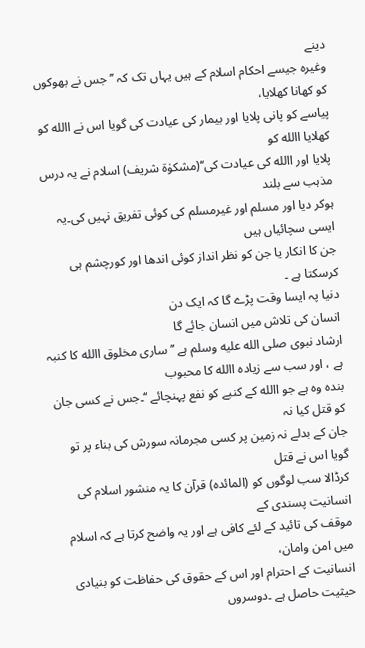دینے
وغیرہ جیسے احکام اسلام کے ہیں یہاں تک کہ ’’جس نے بھوکوں کو کھانا کھلایا،
پیاسے کو پانی پلایا اور بیمار کی عیادت کی گویا اس نے االله کو کھلایا االله کو
پلایا اور االله کی عیادت کی‘‘(مشکوٰۃ شریف) اسلام نے یہ درس مذہب سے بلند
ہوکر دیا اور مسلم اور غیرمسلم کی کوئی تفریق نہیں کی۔یہ ایسی سچائیاں ہیں
جن کا انکار یا جن کو نظر انداز کوئی اندھا اور کورچشم ہی کرسکتا ہے ۔
دنیا پہ ایسا وقت پڑے گا کہ ایک دن
انسان کی تلاش میں انسان جائے گا
ارشاد نبوی صلى الله عليه وسلم ہے ’’ساری مخلوق االله کا کنبہ ہے ، اور سب سے زیادہ االله کا محبوب
بندہ وہ ہے جو االله کے کنبے کو نفع پہنچائے ‘‘۔جس نے کسی جان کو قتل کیا نہ
جان کے بدلے نہ زمین پر کسی مجرمانہ سورش کی بناء پر تو گویا اس نے قتل
کرڈالا سب لوگوں کو (المائدہ) قرآن کا یہ منشور اسلام کی انسانیت پسندی کے
موقف کی تائید کے لئے کافی ہے اور یہ واضح کرتا ہے کہ اسلام میں امن وامان،
انسانیت کے احترام اور اس کے حقوق کی حفاظت کو بنیادی حیثیت حاصل ہے ۔دوسروں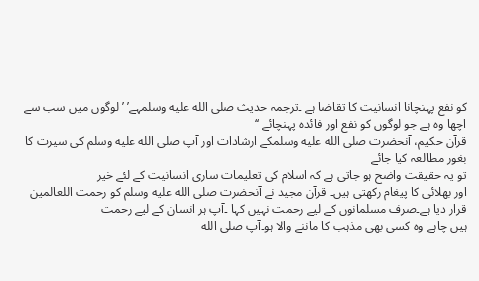کو نفع پہنچانا انسانیت کا تقاضا ہے ۔ترجمہ حدیث صلى الله عليه وسلمہے’ ’لوگوں میں سب سے
اچھا وہ ہے جو لوگوں کو نفع اور فائدہ پہنچائے ‘‘
قرآن حکیم، آنحضرت صلى الله عليه وسلمکے ارشادات اور آپ صلى الله عليه وسلم کی سیرت کا بغور مطالعہ کیا جائے
تو یہ حقیقت واضح ہو جاتی ہے کہ اسلام کی تعلیمات ساری انسانیت کے لئے خیر
اور بھلائی کا پیغام رکھتی ہیں۔ قرآن مجید نے آنحضرت صلى الله عليه وسلم کو رحمت اللعالمین
قرار دیا ہے۔صرف مسلمانوں کے لیے رحمت نہیں کہا ۔آپ ہر انسان کے لیے رحمت
ہیں چاہے وہ کسی بھی مذہب کا ماننے والا ہو۔آپ صلى الله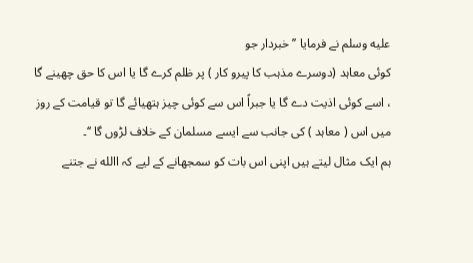عليه وسلم نے فرمایا ’’خبردار جو
کوئی معاہد (دوسرے مذہب کا پیرو کار ) پر ظلم کرے گا یا اس کا حق چھینے گا
، اسے کوئی اذیت دے گا یا جبراً اس سے کوئی چیز ہتھیائے گا تو قیامت کے روز
میں اس ( معاہد ) کی جانب سے ایسے مسلمان کے خلاف لڑوں گا ‘‘۔
ہم ایک مثال لیتے ہیں اپنی اس بات کو سمجھانے کے لیے کہ االله نے جتنے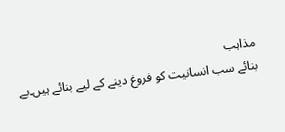مذاہب
بنائے سب انسانیت کو فروغ دینے کے لیے بنائے ہیں۔بے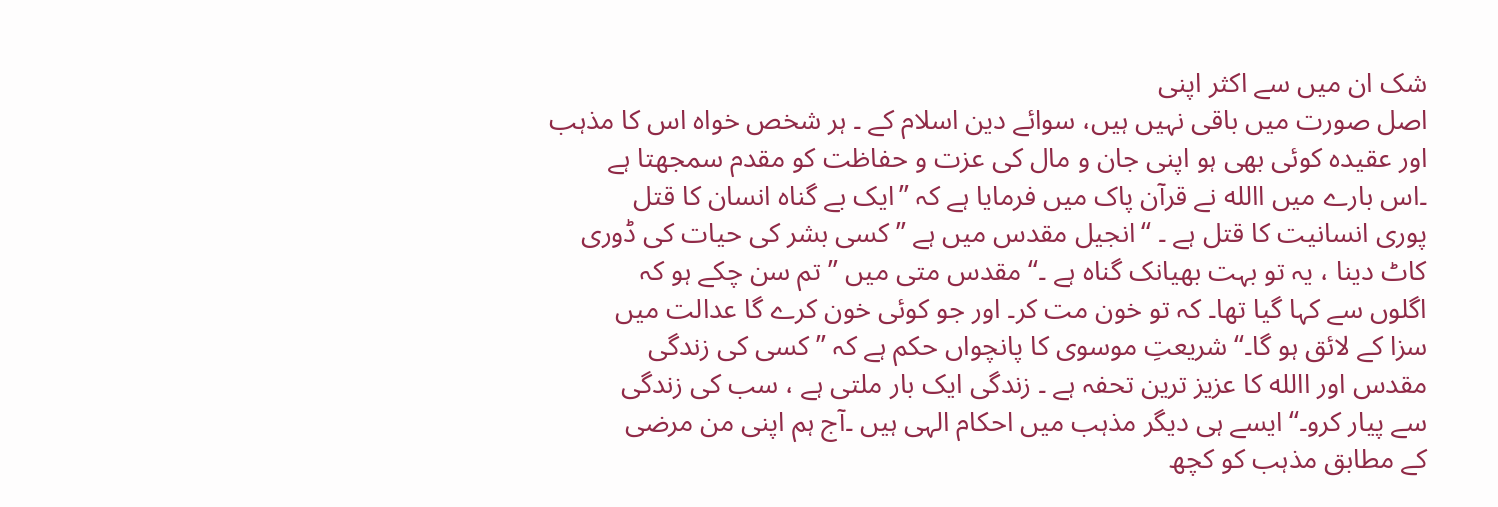شک ان میں سے اکثر اپنی
اصل صورت میں باقی نہیں ہیں، سوائے دین اسلام کے ۔ ہر شخص خواہ اس کا مذہب
اور عقیدہ کوئی بھی ہو اپنی جان و مال کی عزت و حفاظت کو مقدم سمجھتا ہے
۔اس بارے میں االله نے قرآن پاک میں فرمایا ہے کہ ’’ایک بے گناہ انسان کا قتل
پوری انسانیت کا قتل ہے ۔ ‘‘انجیل مقدس میں ہے ’’ کسی بشر کی حیات کی ڈوری
کاٹ دینا ، یہ تو بہت بھیانک گناہ ہے ۔‘‘ مقدس متی میں ’’ تم سن چکے ہو کہ
اگلوں سے کہا گیا تھا۔ کہ تو خون مت کر۔ اور جو کوئی خون کرے گا عدالت میں
سزا کے لائق ہو گا۔‘‘شریعتِ موسوی کا پانچواں حکم ہے کہ ’’ کسی کی زندگی
مقدس اور االله کا عزیز ترین تحفہ ہے ۔ زندگی ایک بار ملتی ہے ، سب کی زندگی
سے پیار کرو۔‘‘ ایسے ہی دیگر مذہب میں احکام الہی ہیں ۔آج ہم اپنی من مرضی
کے مطابق مذہب کو کچھ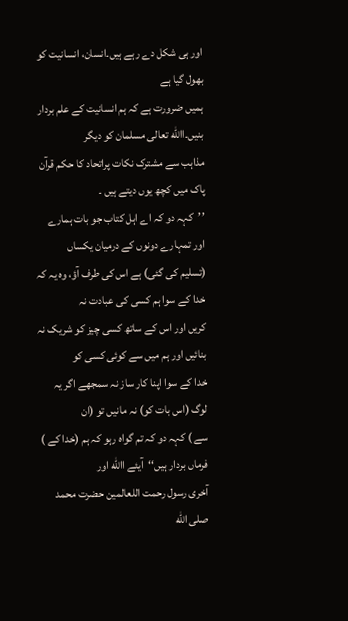اور ہی شکل دے رہے ہیں۔انسان، انسانیت کو بھول گیا ہے
ہمیں ضرورت ہے کہ ہم انسانیت کے علم بردار بنیں۔االله تعالی مسلمان کو دیگر
مذاہب سے مشترک نکات پراتحاد کا حکم قرآن پاک میں کچھ یوں دیتے ہیں ۔
’’کہہ دو کہ اے اہل کتاب جو بات ہمارے اور تمہارے دونوں کے درمیان یکساں
(تسلیم کی گئی) ہے اس کی طرف آؤ، وہ یہ کہ خدا کے سوا ہم کسی کی عبادت نہ
کریں اور اس کے ساتھ کسی چیز کو شریک نہ بنائیں اور ہم میں سے کوئی کسی کو
خدا کے سوا اپنا کار ساز نہ سمجھے اگر یہ لوگ (اس بات کو) نہ مانیں تو (ان
سے ) کہہ دو کہ تم گواہ رہو کہ ہم (خدا کے ) فرماں بردار ہیں‘‘آیئے االله اور
آخری رسول رحمت اللعالمین حضرت محمد صلى الله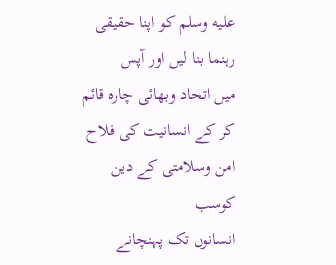عليه وسلم کو اپنا حقیقی رہنما بنا لیں اور آپس
میں اتحاد وبھائی چارہ قائم کر کے انسانیت کی فلاح امن وسلامتی کے دین کوسب
انسانوں تک پہنچانے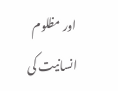اور مظلوم انسانیت کی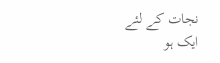نجات کے لئے ایک ہو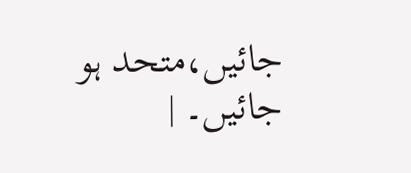جائیں،متحد ہو
جائیں۔ |